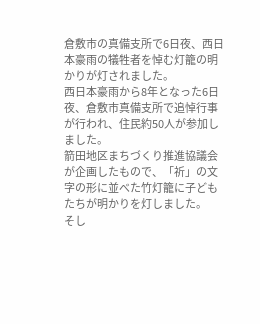倉敷市の真備支所で6日夜、西日本豪雨の犠牲者を悼む灯籠の明かりが灯されました。
西日本豪雨から8年となった6日夜、倉敷市真備支所で追悼行事が行われ、住民約50人が参加しました。
箭田地区まちづくり推進協議会が企画したもので、「祈」の文字の形に並べた竹灯籠に子どもたちが明かりを灯しました。
そし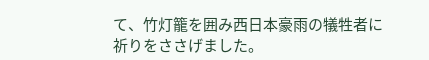て、竹灯籠を囲み西日本豪雨の犠牲者に祈りをささげました。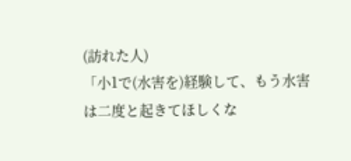(訪れた人)
「小1で(水害を)経験して、もう水害は二度と起きてほしくな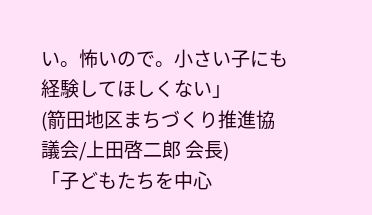い。怖いので。小さい子にも経験してほしくない」
(箭田地区まちづくり推進協議会/上田啓二郎 会長)
「子どもたちを中心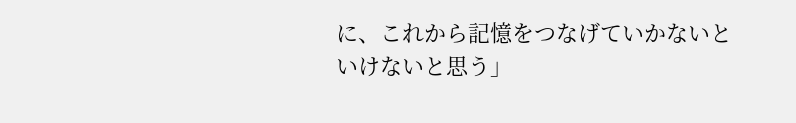に、これから記憶をつなげていかないといけないと思う」